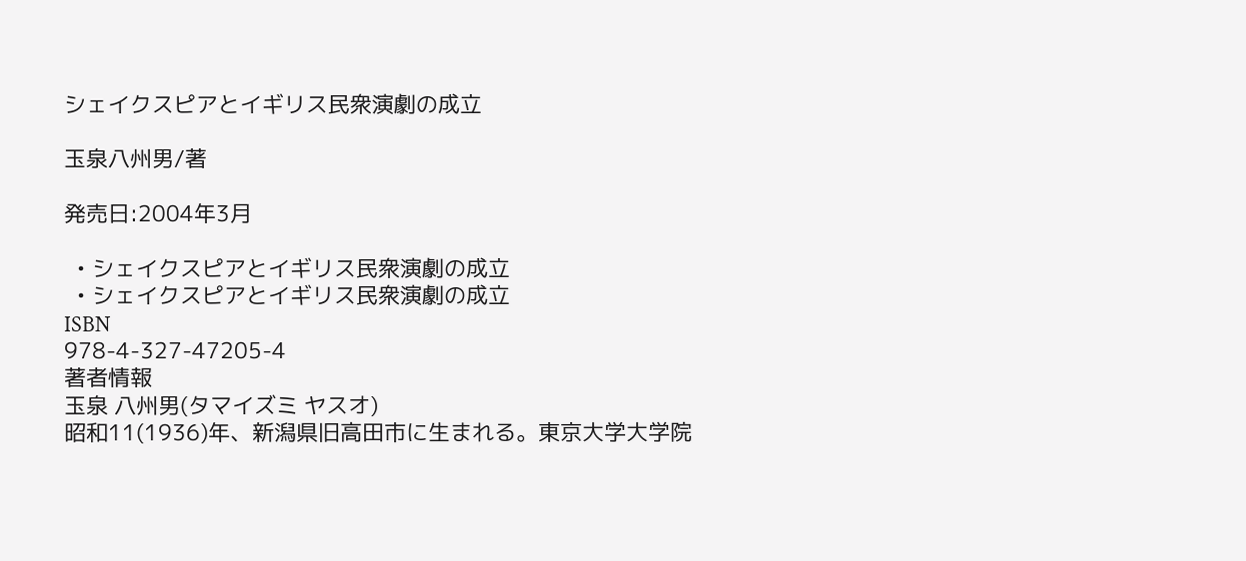シェイクスピアとイギリス民衆演劇の成立

玉泉八州男/著

発売日:2004年3月

  • シェイクスピアとイギリス民衆演劇の成立
  • シェイクスピアとイギリス民衆演劇の成立
ISBN
978-4-327-47205-4
著者情報
玉泉 八州男(タマイズミ ヤスオ)
昭和11(1936)年、新潟県旧高田市に生まれる。東京大学大学院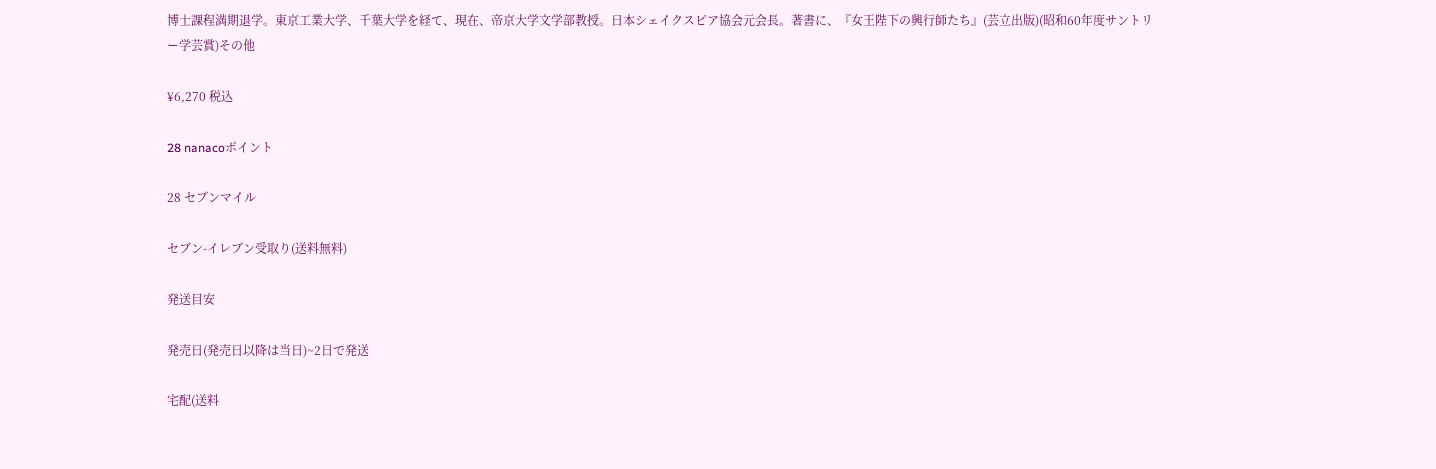博士課程満期退学。東京工業大学、千葉大学を経て、現在、帝京大学文学部教授。日本シェイクスピア協会元会長。著書に、『女王陛下の興行師たち』(芸立出版)(昭和60年度サントリー学芸賞)その他

¥6,270 税込

28 nanacoポイント

28 セブンマイル

セブン-イレブン受取り(送料無料)

発送目安

発売日(発売日以降は当日)~2日で発送

宅配(送料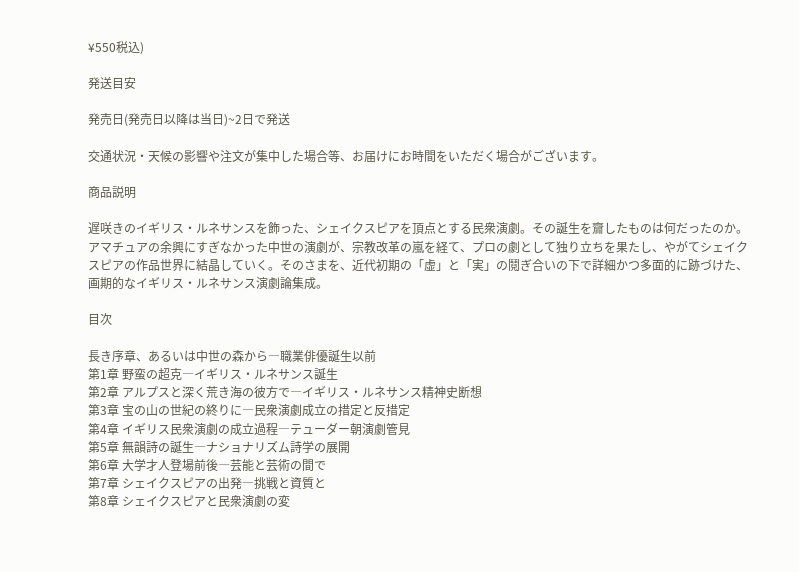¥550税込)

発送目安

発売日(発売日以降は当日)~2日で発送

交通状況・天候の影響や注文が集中した場合等、お届けにお時間をいただく場合がございます。

商品説明

遅咲きのイギリス・ルネサンスを飾った、シェイクスピアを頂点とする民衆演劇。その誕生を齎したものは何だったのか。アマチュアの余興にすぎなかった中世の演劇が、宗教改革の嵐を経て、プロの劇として独り立ちを果たし、やがてシェイクスピアの作品世界に結晶していく。そのさまを、近代初期の「虚」と「実」の鬩ぎ合いの下で詳細かつ多面的に跡づけた、画期的なイギリス・ルネサンス演劇論集成。

目次

長き序章、あるいは中世の森から―職業俳優誕生以前
第1章 野蛮の超克―イギリス・ルネサンス誕生
第2章 アルプスと深く荒き海の彼方で―イギリス・ルネサンス精神史断想
第3章 宝の山の世紀の終りに―民衆演劇成立の措定と反措定
第4章 イギリス民衆演劇の成立過程―テューダー朝演劇管見
第5章 無韻詩の誕生―ナショナリズム詩学の展開
第6章 大学才人登場前後―芸能と芸術の間で
第7章 シェイクスピアの出発―挑戦と資質と
第8章 シェイクスピアと民衆演劇の変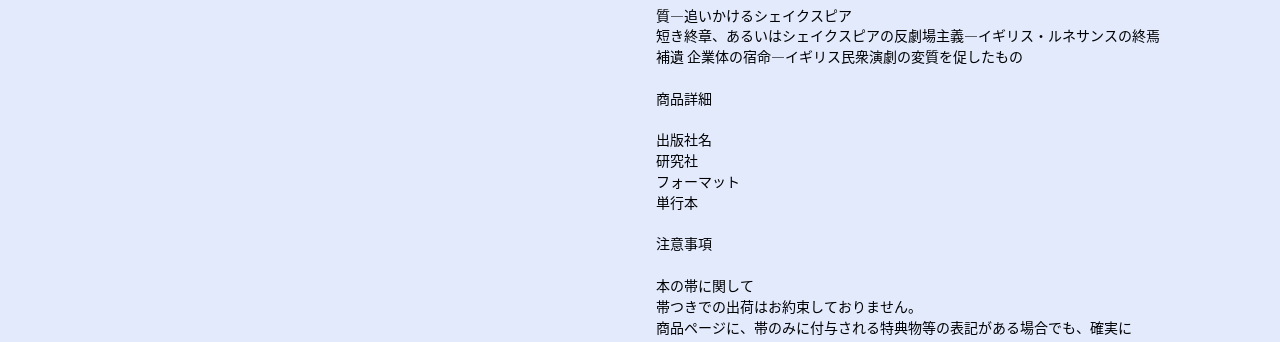質―追いかけるシェイクスピア
短き終章、あるいはシェイクスピアの反劇場主義―イギリス・ルネサンスの終焉
補遺 企業体の宿命―イギリス民衆演劇の変質を促したもの

商品詳細

出版社名
研究社
フォーマット
単行本

注意事項

本の帯に関して
帯つきでの出荷はお約束しておりません。
商品ページに、帯のみに付与される特典物等の表記がある場合でも、確実に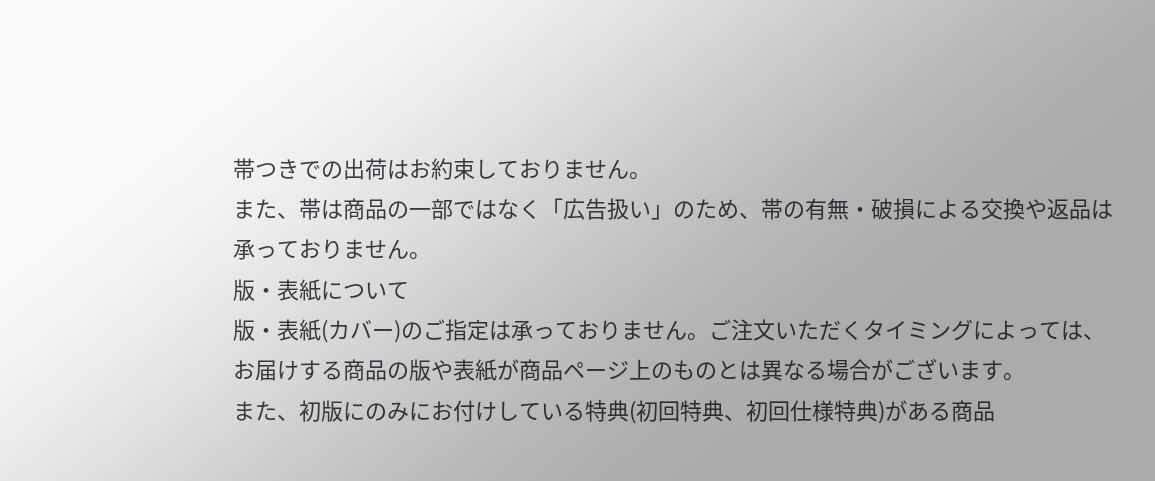帯つきでの出荷はお約束しておりません。
また、帯は商品の一部ではなく「広告扱い」のため、帯の有無・破損による交換や返品は承っておりません。
版・表紙について
版・表紙(カバー)のご指定は承っておりません。ご注文いただくタイミングによっては、お届けする商品の版や表紙が商品ページ上のものとは異なる場合がございます。
また、初版にのみにお付けしている特典(初回特典、初回仕様特典)がある商品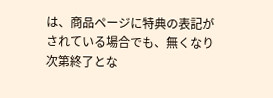は、商品ページに特典の表記がされている場合でも、無くなり次第終了とな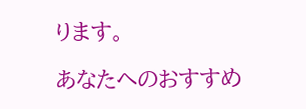ります。

あなたへのおすすめ